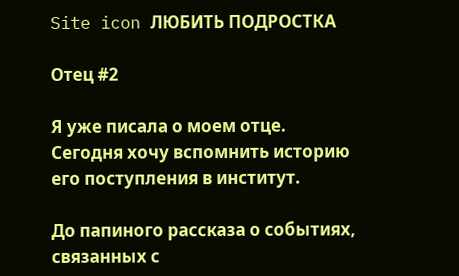Site icon ЛЮБИТЬ ПОДРОСТКА

Отец #2

Я уже писала о моем отце. Сегодня хочу вспомнить историю его поступления в институт.

До папиного рассказа о событиях, связанных с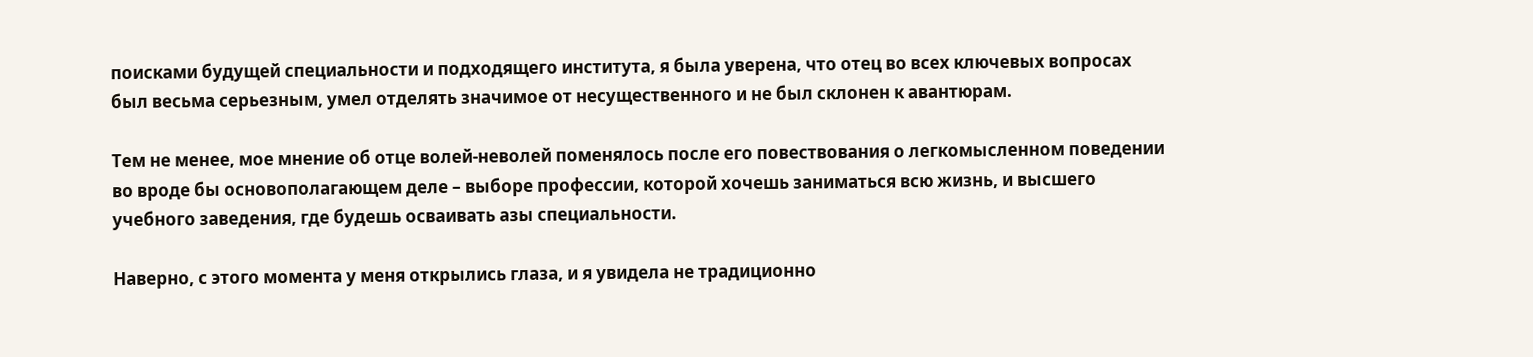поисками будущей специальности и подходящего института, я была уверена, что отец во всех ключевых вопросах был весьма серьезным, умел отделять значимое от несущественного и не был склонен к авантюрам.

Тем не менее, мое мнение об отце волей-неволей поменялось после его повествования о легкомысленном поведении во вроде бы основополагающем деле – выборе профессии, которой хочешь заниматься всю жизнь, и высшего учебного заведения, где будешь осваивать азы специальности.

Наверно, с этого момента у меня открылись глаза, и я увидела не традиционно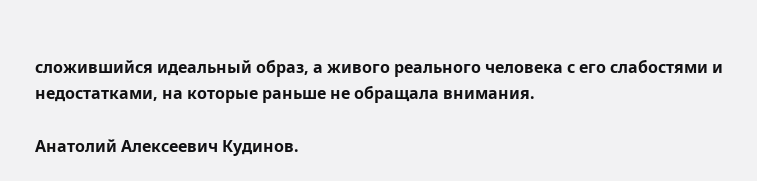сложившийся идеальный образ, а живого реального человека с его слабостями и недостатками, на которые раньше не обращала внимания.

Анатолий Алексеевич Кудинов.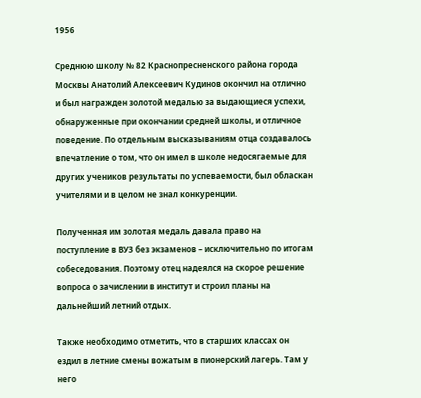1956

Среднюю школу № 82 Краснопресненского района города Москвы Анатолий Алексеевич Кудинов окончил на отлично и был награжден золотой медалью за выдающиеся успехи, обнаруженные при окончании средней школы, и отличное поведение. По отдельным высказываниям отца создавалось впечатление о том, что он имел в школе недосягаемые для других учеников результаты по успеваемости, был обласкан учителями и в целом не знал конкуренции.

Полученная им золотая медаль давала право на поступление в ВУЗ без экзаменов – исключительно по итогам собеседования. Поэтому отец надеялся на скорое решение вопроса о зачислении в институт и строил планы на дальнейший летний отдых.

Также необходимо отметить, что в старших классах он ездил в летние смены вожатым в пионерский лагерь. Там у него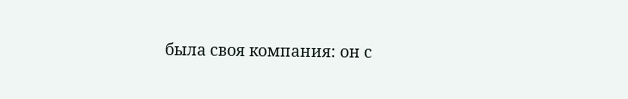была своя компания: он с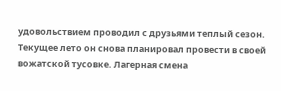удовольствием проводил с друзьями теплый сезон. Текущее лето он снова планировал провести в своей вожатской тусовке. Лагерная смена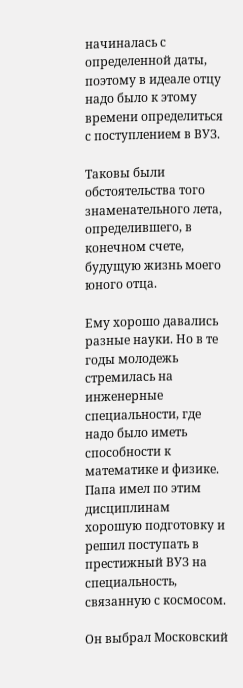начиналась с определенной даты, поэтому в идеале отцу надо было к этому времени определиться с поступлением в ВУЗ.

Таковы были обстоятельства того знаменательного лета, определившего, в конечном счете, будущую жизнь моего юного отца.

Ему хорошо давались разные науки. Но в те годы молодежь стремилась на инженерные специальности, где надо было иметь способности к математике и физике. Папа имел по этим дисциплинам хорошую подготовку и решил поступать в престижный ВУЗ на специальность, связанную с космосом.

Он выбрал Московский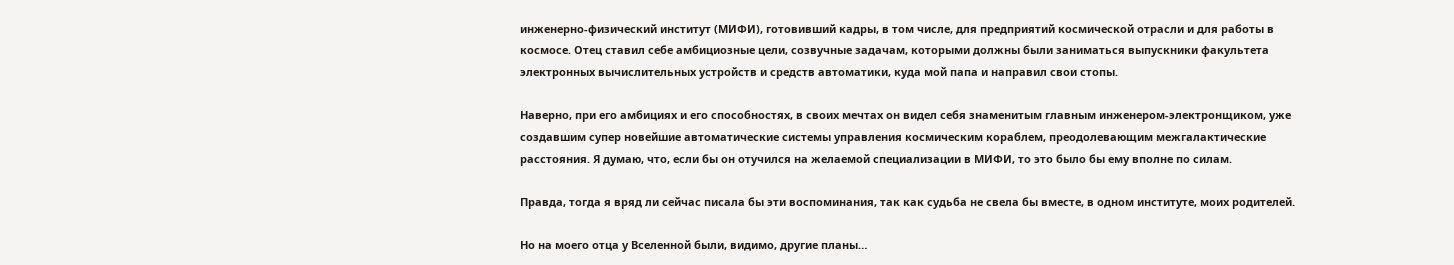инженерно-физический институт (МИФИ), готовивший кадры, в том числе, для предприятий космической отрасли и для работы в космосе. Отец ставил себе амбициозные цели, созвучные задачам, которыми должны были заниматься выпускники факультета электронных вычислительных устройств и средств автоматики, куда мой папа и направил свои стопы.

Наверно, при его амбициях и его способностях, в своих мечтах он видел себя знаменитым главным инженером-электронщиком, уже создавшим супер новейшие автоматические системы управления космическим кораблем, преодолевающим межгалактические расстояния. Я думаю, что, если бы он отучился на желаемой специализации в МИФИ, то это было бы ему вполне по силам.

Правда, тогда я вряд ли сейчас писала бы эти воспоминания, так как судьба не свела бы вместе, в одном институте, моих родителей.

Но на моего отца у Вселенной были, видимо, другие планы…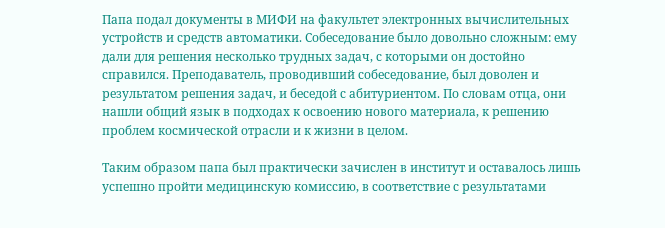Папа подал документы в МИФИ на факультет электронных вычислительных устройств и средств автоматики. Собеседование было довольно сложным: ему дали для решения несколько трудных задач, с которыми он достойно справился. Преподаватель, проводивший собеседование, был доволен и результатом решения задач, и беседой с абитуриентом. По словам отца, они нашли общий язык в подходах к освоению нового материала, к решению проблем космической отрасли и к жизни в целом.

Таким образом папа был практически зачислен в институт и оставалось лишь успешно пройти медицинскую комиссию, в соответствие с результатами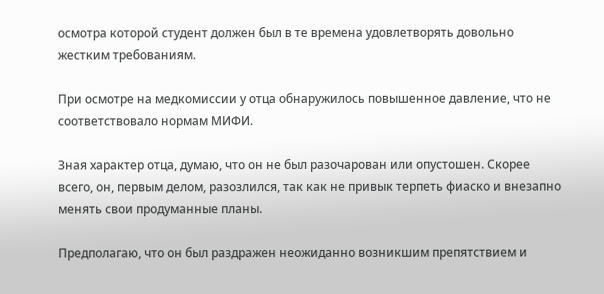осмотра которой студент должен был в те времена удовлетворять довольно жестким требованиям.

При осмотре на медкомиссии у отца обнаружилось повышенное давление, что не соответствовало нормам МИФИ.

Зная характер отца, думаю, что он не был разочарован или опустошен. Скорее всего, он, первым делом, разозлился, так как не привык терпеть фиаско и внезапно менять свои продуманные планы.

Предполагаю, что он был раздражен неожиданно возникшим препятствием и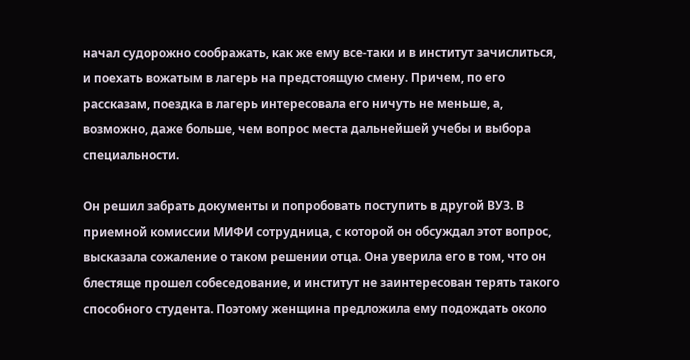начал судорожно соображать, как же ему все-таки и в институт зачислиться, и поехать вожатым в лагерь на предстоящую смену. Причем, по его рассказам, поездка в лагерь интересовала его ничуть не меньше, а, возможно, даже больше, чем вопрос места дальнейшей учебы и выбора специальности.

Он решил забрать документы и попробовать поступить в другой ВУЗ. В приемной комиссии МИФИ сотрудница, с которой он обсуждал этот вопрос, высказала сожаление о таком решении отца. Она уверила его в том, что он блестяще прошел собеседование, и институт не заинтересован терять такого способного студента. Поэтому женщина предложила ему подождать около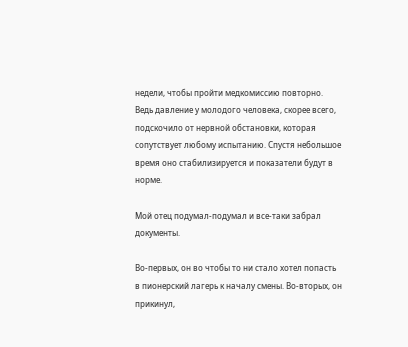недели, чтобы пройти медкомиссию повторно. Ведь давление у молодого человека, скорее всего, подскочило от нервной обстановки, которая сопутствует любому испытанию. Спустя небольшое время оно стабилизируется и показатели будут в норме.

Мой отец подумал-подумал и все-таки забрал документы.

Во-первых, он во чтобы то ни стало хотел попасть в пионерский лагерь к началу смены. Во-вторых, он прикинул,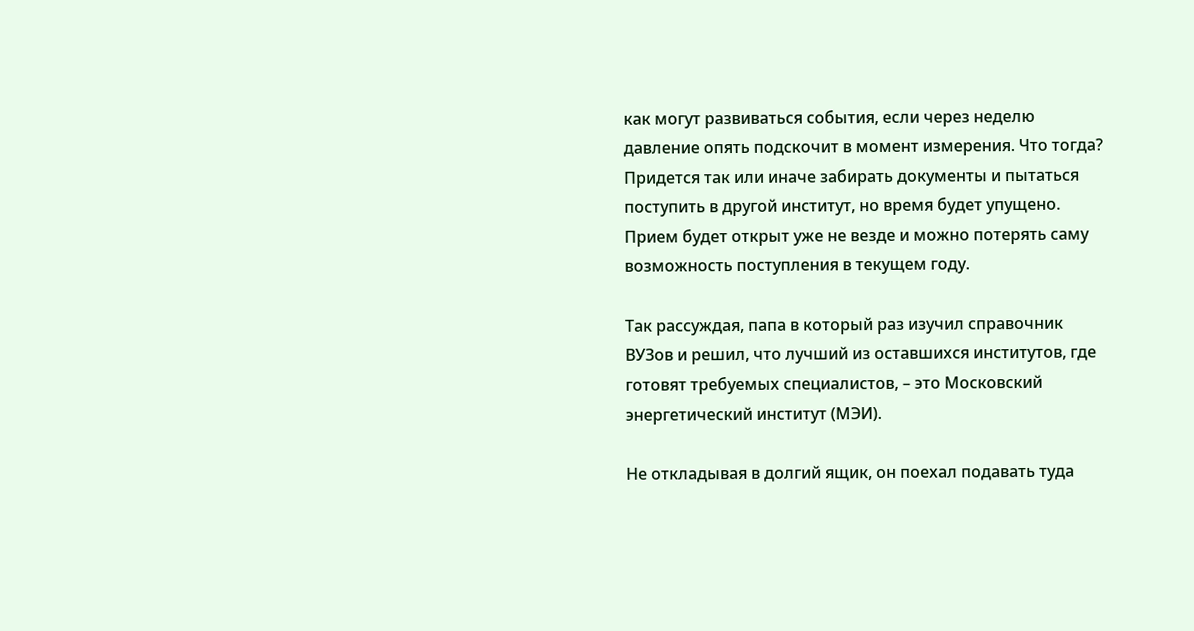как могут развиваться события, если через неделю давление опять подскочит в момент измерения. Что тогда? Придется так или иначе забирать документы и пытаться поступить в другой институт, но время будет упущено. Прием будет открыт уже не везде и можно потерять саму возможность поступления в текущем году.

Так рассуждая, папа в который раз изучил справочник ВУЗов и решил, что лучший из оставшихся институтов, где готовят требуемых специалистов, – это Московский энергетический институт (МЭИ).

Не откладывая в долгий ящик, он поехал подавать туда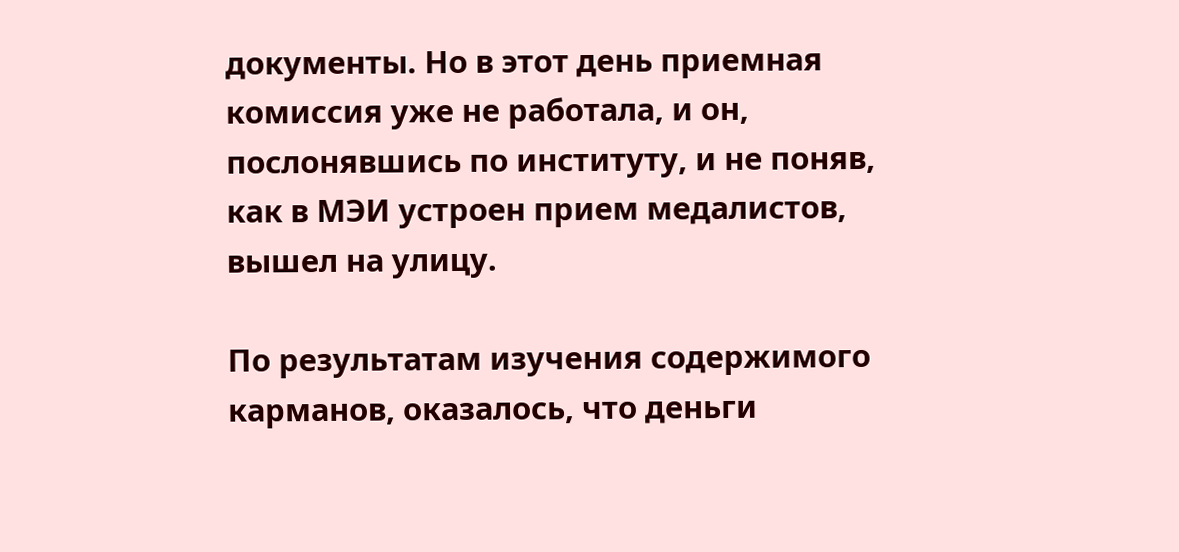документы. Но в этот день приемная комиссия уже не работала, и он, послонявшись по институту, и не поняв, как в МЭИ устроен прием медалистов, вышел на улицу.

По результатам изучения содержимого карманов, оказалось, что деньги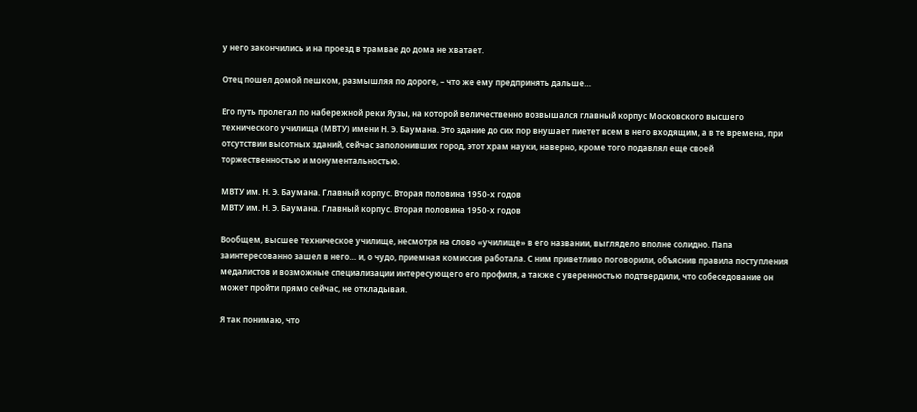у него закончились и на проезд в трамвае до дома не хватает.

Отец пошел домой пешком, размышляя по дороге, – что же ему предпринять дальше…

Его путь пролегал по набережной реки Яузы, на которой величественно возвышался главный корпус Московского высшего технического училища (МВТУ) имени Н. Э. Баумана. Это здание до сих пор внушает пиетет всем в него входящим, а в те времена, при отсутствии высотных зданий, сейчас заполонивших город, этот храм науки, наверно, кроме того подавлял еще своей торжественностью и монументальностью.

МВТУ им. Н. Э. Баумана. Главный корпус. Вторая половина 1950-х годов
МВТУ им. Н. Э. Баумана. Главный корпус. Вторая половина 1950-х годов

Вообщем, высшее техническое училище, несмотря на слово «училище» в его названии, выглядело вполне солидно. Папа заинтересованно зашел в него… и, о чудо, приемная комиссия работала. С ним приветливо поговорили, объяснив правила поступления медалистов и возможные специализации интересующего его профиля, а также с уверенностью подтвердили, что собеседование он может пройти прямо сейчас, не откладывая.

Я так понимаю, что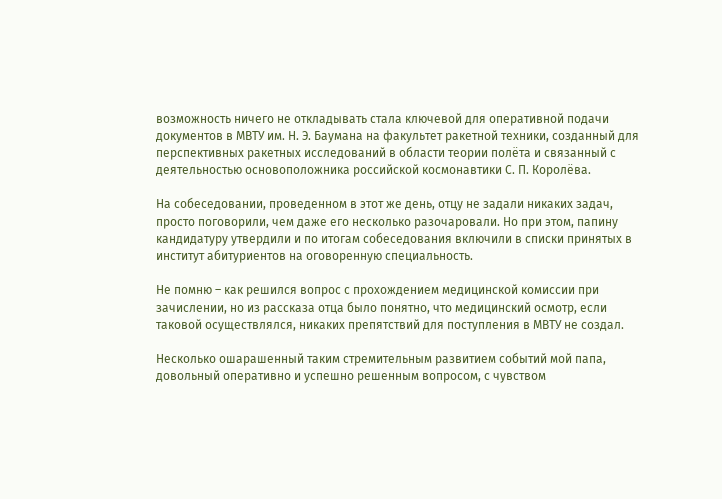возможность ничего не откладывать стала ключевой для оперативной подачи документов в МВТУ им. Н. Э. Баумана на факультет ракетной техники, созданный для перспективных ракетных исследований в области теории полёта и связанный с деятельностью основоположника российской космонавтики С. П. Королёва.

На собеседовании, проведенном в этот же день, отцу не задали никаких задач, просто поговорили, чем даже его несколько разочаровали. Но при этом, папину кандидатуру утвердили и по итогам собеседования включили в списки принятых в институт абитуриентов на оговоренную специальность.

Не помню – как решился вопрос с прохождением медицинской комиссии при зачислении, но из рассказа отца было понятно, что медицинский осмотр, если таковой осуществлялся, никаких препятствий для поступления в МВТУ не создал.

Несколько ошарашенный таким стремительным развитием событий мой папа, довольный оперативно и успешно решенным вопросом, с чувством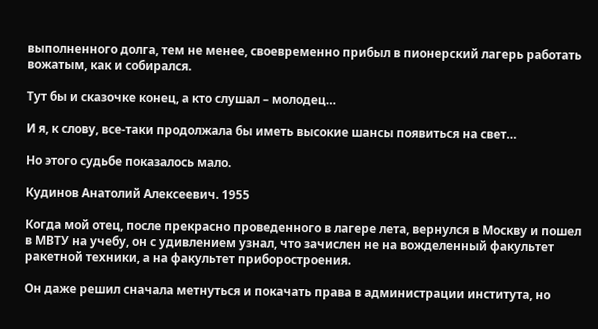выполненного долга, тем не менее, своевременно прибыл в пионерский лагерь работать вожатым, как и собирался.

Тут бы и сказочке конец, а кто слушал – молодец…

И я, к слову, все-таки продолжала бы иметь высокие шансы появиться на свет…

Но этого судьбе показалось мало.

Кудинов Анатолий Алексеевич. 1955

Когда мой отец, после прекрасно проведенного в лагере лета, вернулся в Москву и пошел в МВТУ на учебу, он с удивлением узнал, что зачислен не на вожделенный факультет ракетной техники, а на факультет приборостроения.

Он даже решил сначала метнуться и покачать права в администрации института, но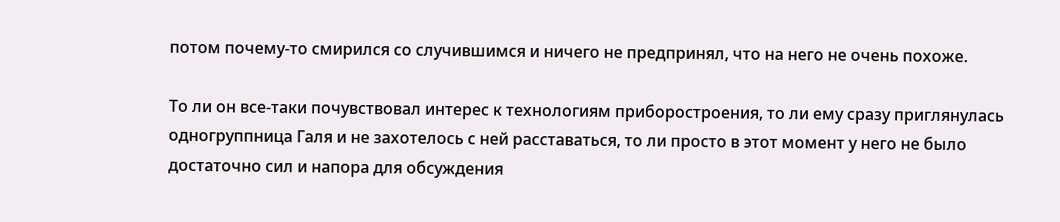потом почему-то смирился со случившимся и ничего не предпринял, что на него не очень похоже.

То ли он все-таки почувствовал интерес к технологиям приборостроения, то ли ему сразу приглянулась одногруппница Галя и не захотелось с ней расставаться, то ли просто в этот момент у него не было достаточно сил и напора для обсуждения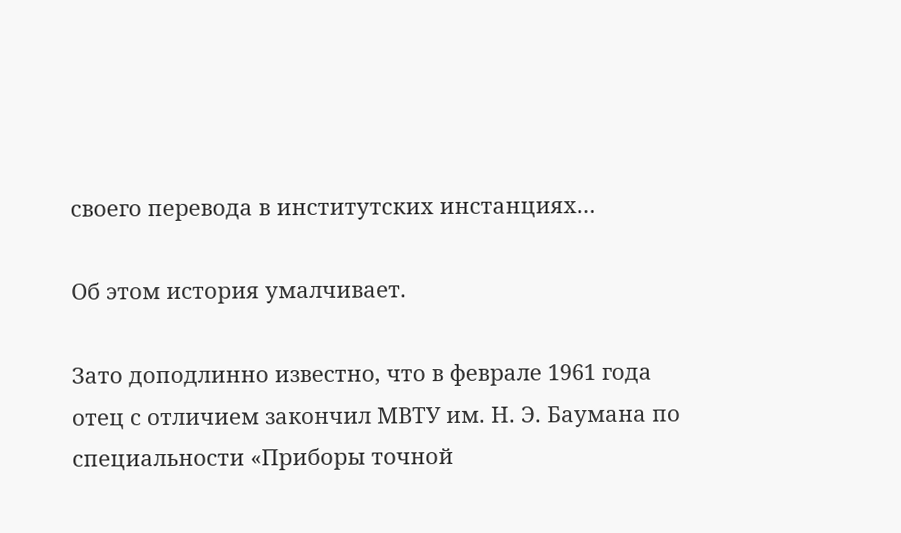своего перевода в институтских инстанциях…

Об этом история умалчивает.

Зато доподлинно известно, что в феврале 1961 года отец с отличием закончил МВТУ им. Н. Э. Баумана по специальности «Приборы точной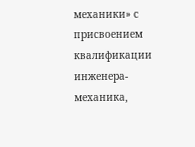механики» с присвоением квалификации инженера-механика,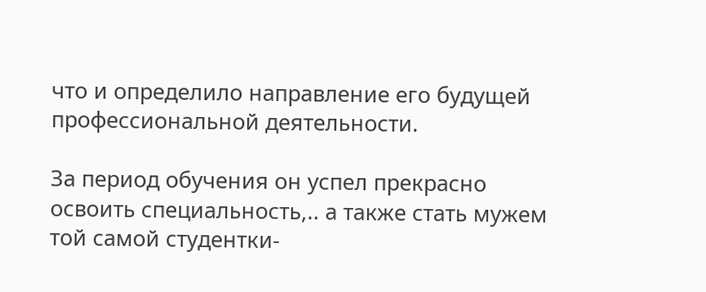что и определило направление его будущей профессиональной деятельности.

За период обучения он успел прекрасно освоить специальность,.. а также стать мужем той самой студентки-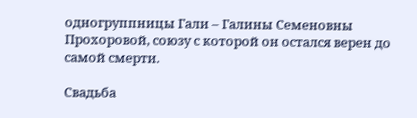одногруппницы Гали – Галины Семеновны Прохоровой, союзу с которой он остался верен до самой смерти.

Свадьба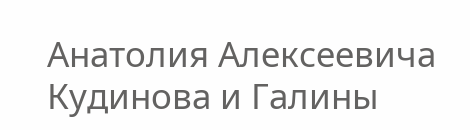Анатолия Алексеевича Кудинова и Галины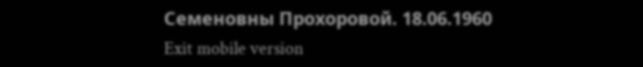Семеновны Прохоровой. 18.06.1960
Exit mobile version